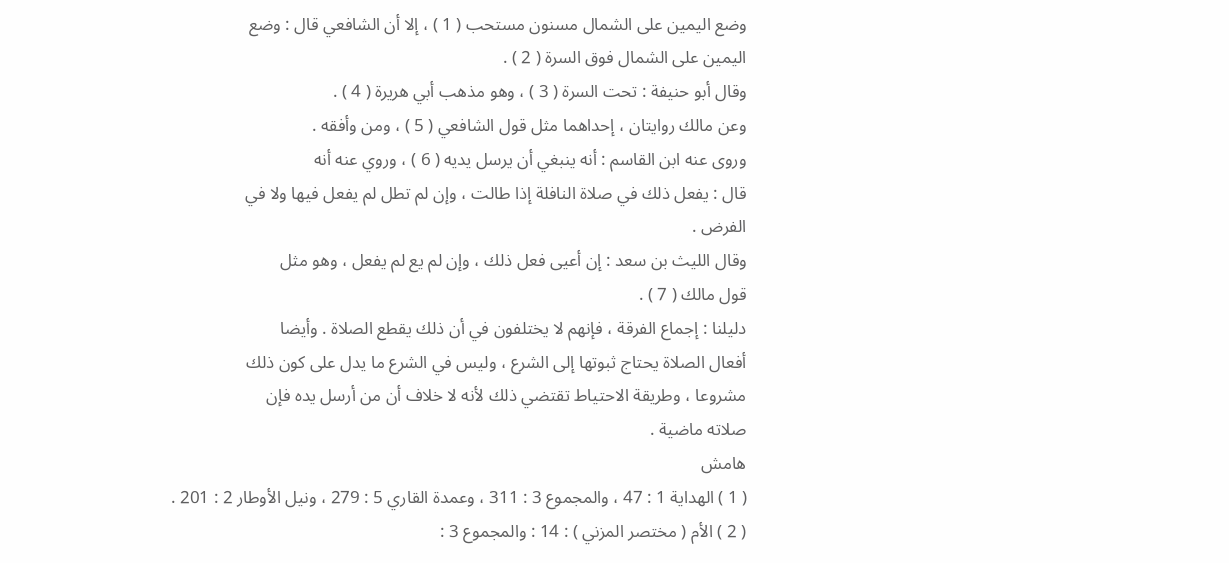وضع اليمين على الشمال مسنون مستحب ( 1 ) ، إلا أن الشافعي قال : وضع
اليمين على الشمال فوق السرة ( 2 ) .
وقال أبو حنيفة : تحت السرة ( 3 ) ، وهو مذهب أبي هريرة ( 4 ) .
وعن مالك روايتان ، إحداهما مثل قول الشافعي ( 5 ) ، ومن وأفقه .
وروى عنه ابن القاسم : أنه ينبغي أن يرسل يديه ( 6 ) ، وروي عنه أنه
قال : يفعل ذلك في صلاة النافلة إذا طالت ، وإن لم تطل لم يفعل فيها ولا في
الفرض .
وقال الليث بن سعد : إن أعيى فعل ذلك ، وإن لم يع لم يفعل ، وهو مثل
قول مالك ( 7 ) .
دليلنا : إجماع الفرقة ، فإنهم لا يختلفون في أن ذلك يقطع الصلاة . وأيضا
أفعال الصلاة يحتاج ثبوتها إلى الشرع ، وليس في الشرع ما يدل على كون ذلك
مشروعا ، وطريقة الاحتياط تقتضي ذلك لأنه لا خلاف أن من أرسل يده فإن
صلاته ماضية .
هامش
( 1 ) الهداية 1 : 47 ، والمجموع 3 : 311 ، وعمدة القاري 5 : 279 ، ونيل الأوطار 2 : 201 .
( 2 ) الأم ( مختصر المزني ) : 14 : والمجموع 3 :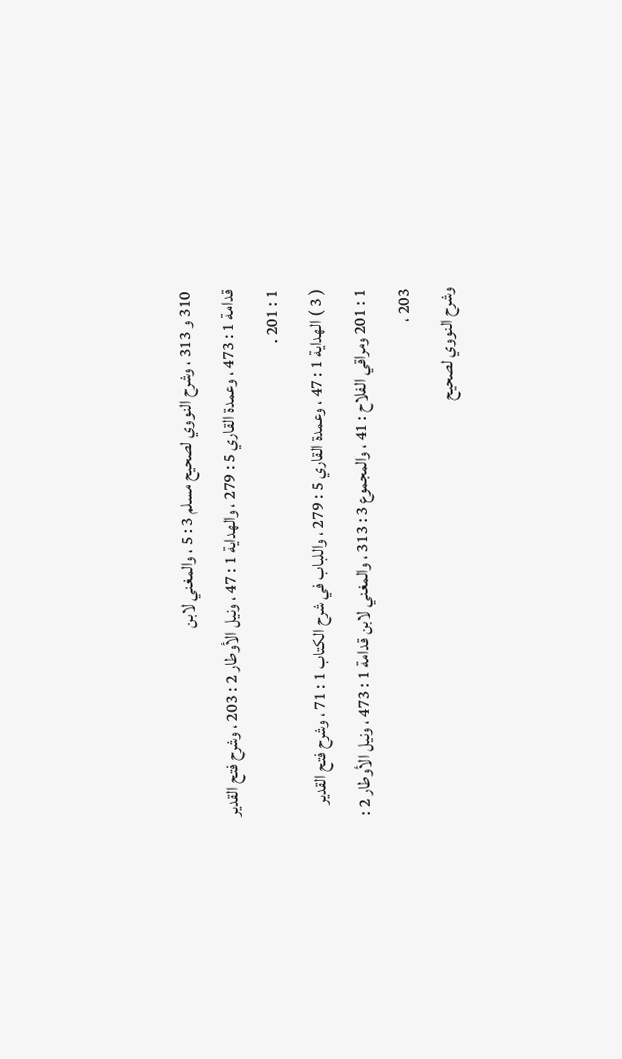310 و 313 ، وشرح النووي لصحيح مسلم 3 : 5 ، والمغني لابن
قدامة 1 : 473 ، وعمدة القاري 5 : 279 ، والهداية 1 : 47 ، ونيل الأوطار 2 : 203 ، وشرح فتح القدير
1 : 201 .
( 3 ) الهداية 1 : 47 ، وعمدة القاري 5 : 279 ، واللباب في شرح الكتاب 1 : 71 ، وشرح فتح القدير
1 : 201 ومراقي الفلاح : 41 ، والمجموع 3 : 313 ، والمغني لابن قدامة 1 : 473 ، ونيل الأوطار 2 : 203 ،
وشرح النووي لصحيح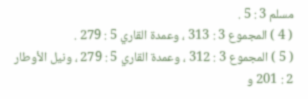مسلم 3 : 5 .
( 4 ) المجموع 3 : 313 ، وعمدة القاري 5 : 279 .
( 5 ) المجموع 3 : 312 ، وعمدة القاري 5 : 279 ، ونيل الأوطار 2 : 201 و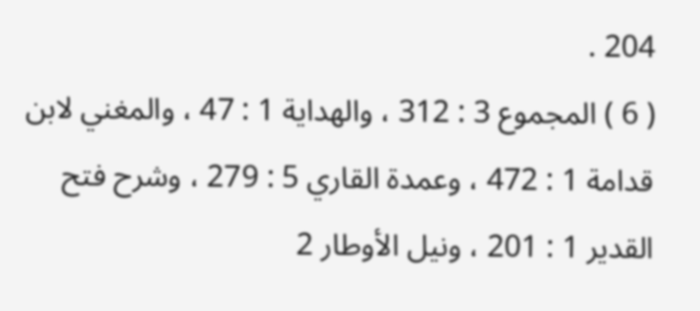204 .
( 6 ) المجموع 3 : 312 ، والهداية 1 : 47 ، والمغني لابن قدامة 1 : 472 ، وعمدة القاري 5 : 279 ، وشرح فتح
القدير 1 : 201 ، ونيل الأوطار 2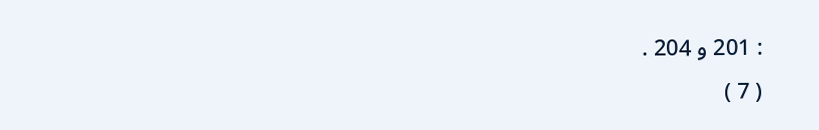: 201 و 204 .
( 7 )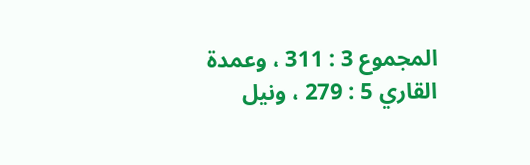المجموع 3 : 311 ، وعمدة القاري 5 : 279 ، ونيل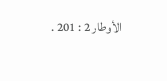الأوطار 2 : 201 .